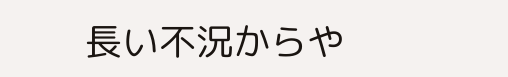長い不況からや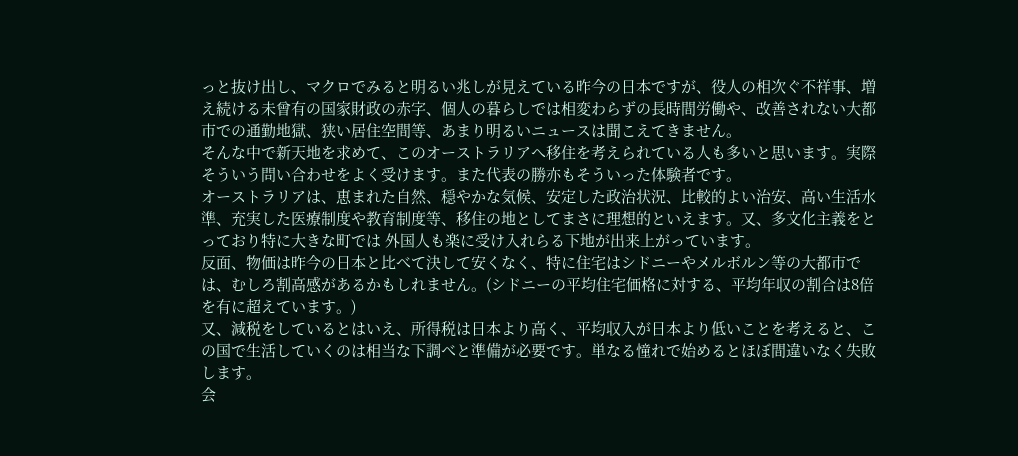っと抜け出し、マクロでみると明るい兆しが見えている昨今の日本ですが、役人の相次ぐ不祥事、増え続ける未曾有の国家財政の赤字、個人の暮らしでは相変わらずの長時間労働や、改善されない大都市での通勤地獄、狭い居住空間等、あまり明るいニュースは聞こえてきません。
そんな中で新天地を求めて、このオーストラリアへ移住を考えられている人も多いと思います。実際そういう問い合わせをよく受けます。また代表の勝亦もそういった体験者です。
オーストラリアは、恵まれた自然、穏やかな気候、安定した政治状況、比較的よい治安、高い生活水準、充実した医療制度や教育制度等、移住の地としてまさに理想的といえます。又、多文化主義をとっており特に大きな町では 外国人も楽に受け入れらる下地が出来上がっています。
反面、物価は昨今の日本と比べて決して安くなく、特に住宅はシドニーやメルボルン等の大都市では、むしろ割高感があるかもしれません。(シドニーの平均住宅価格に対する、平均年収の割合は8倍を有に超えています。)
又、減税をしているとはいえ、所得税は日本より高く、平均収入が日本より低いことを考えると、この国で生活していくのは相当な下調べと準備が必要です。単なる憧れで始めるとほぼ間違いなく失敗します。
会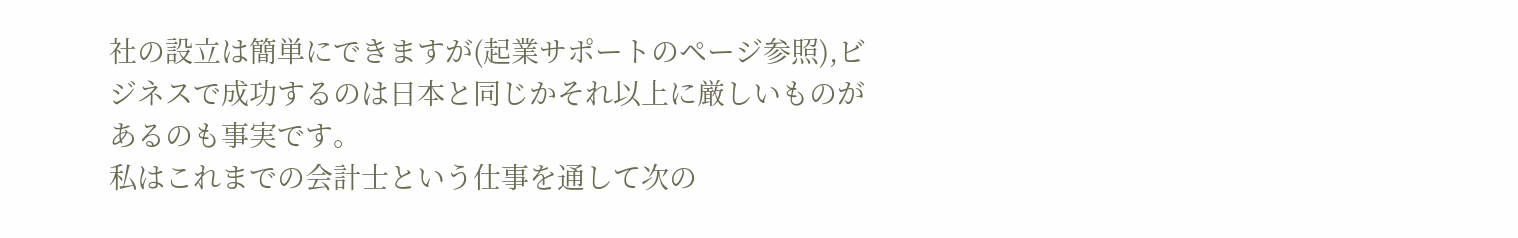社の設立は簡単にできますが(起業サポートのページ参照),ビジネスで成功するのは日本と同じかそれ以上に厳しいものがあるのも事実です。
私はこれまでの会計士という仕事を通して次の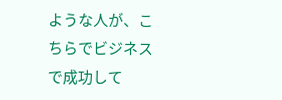ような人が、こちらでビジネスで成功して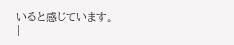いると感じています。
|